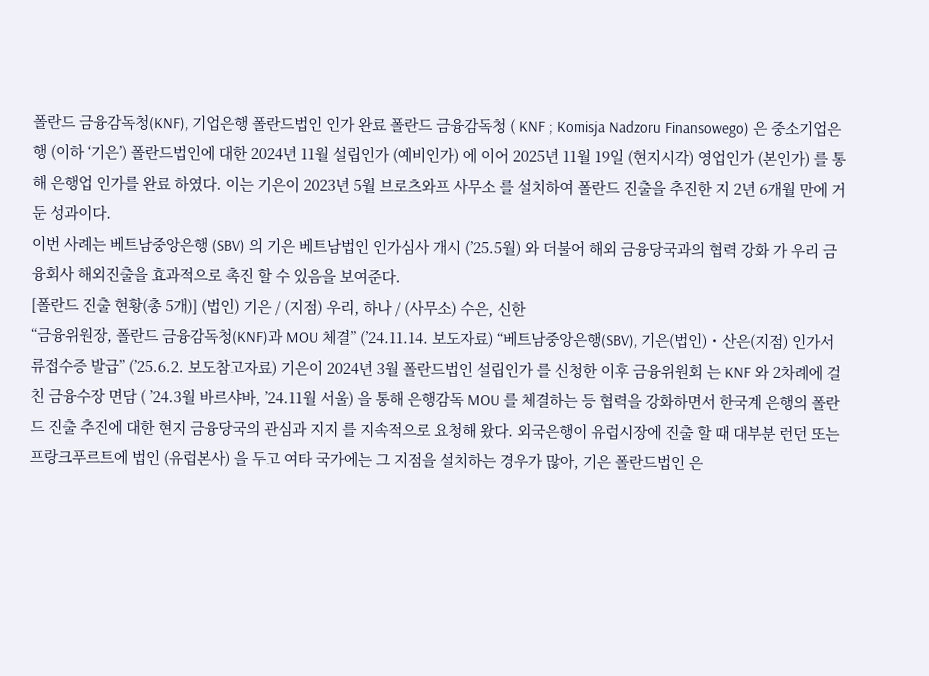폴란드 금융감독청(KNF), 기업은행 폴란드법인 인가 완료 폴란드 금융감독청 ( KNF ; Komisja Nadzoru Finansowego) 은 중소기업은행 (이하 ‘기은’) 폴란드법인에 대한 2024년 11월 설립인가 (예비인가) 에 이어 2025년 11월 19일 (현지시각) 영업인가 (본인가) 를 통해 은행업 인가를 완료 하였다. 이는 기은이 2023년 5월 브로츠와프 사무소 를 설치하여 폴란드 진출을 추진한 지 2년 6개월 만에 거둔 성과이다.
이번 사례는 베트남중앙은행 (SBV) 의 기은 베트남법인 인가심사 개시 (’25.5월) 와 더불어 해외 금융당국과의 협력 강화 가 우리 금융회사 해외진출을 효과적으로 촉진 할 수 있음을 보여준다.
[폴란드 진출 현황(총 5개)] (법인) 기은 / (지점) 우리, 하나 / (사무소) 수은, 신한
“금융위원장, 폴란드 금융감독청(KNF)과 MOU 체결” (’24.11.14. 보도자료) “베트남중앙은행(SBV), 기은(법인)・산은(지점) 인가서류접수증 발급” (’25.6.2. 보도참고자료) 기은이 2024년 3월 폴란드법인 설립인가 를 신청한 이후 금융위원회 는 KNF 와 2차례에 걸친 금융수장 면담 ( ’24.3월 바르샤바, ’24.11월 서울) 을 통해 은행감독 MOU 를 체결하는 등 협력을 강화하면서 한국계 은행의 폴란드 진출 추진에 대한 현지 금융당국의 관심과 지지 를 지속적으로 요청해 왔다. 외국은행이 유럽시장에 진출 할 때 대부분 런던 또는 프랑크푸르트에 법인 (유럽본사) 을 두고 여타 국가에는 그 지점을 설치하는 경우가 많아, 기은 폴란드법인 은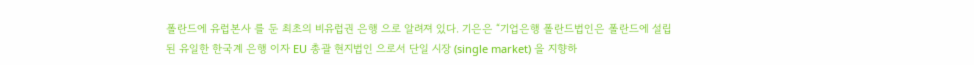폴란드에 유럽본사 를 둔 최초의 비유럽권 은행 으로 알려져 있다. 기은은 “기업은행 폴란드법인은 폴란드에 설립된 유일한 한국계 은행 이자 EU 총괄 현지법인 으로서 단일 시장 (single market) 을 지향하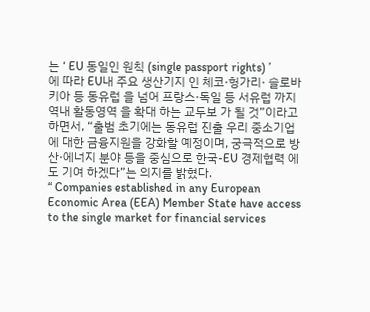는 ‘ EU 동일인 원칙 (single passport rights) ’
에 따라 EU내 주요 생산기지 인 체코·헝가리· 슬로바키아 등 동유럽 을 넘어 프랑스·독일 등 서유럽 까지 역내 활동영역 을 확대 하는 교두보 가 될 것”이라고 하면서, “출범 초기에는 동유럽 진출 우리 중소기업 에 대한 금융지원을 강화할 예정이며, 궁극적으로 방산·에너지 분야 등을 중심으로 한국-EU 경제협력 에도 기여 하겠다”는 의지를 밝혔다.
“ Companies established in any European Economic Area (EEA) Member State have access to the single market for financial services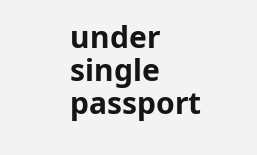under single passport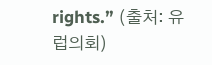rights.” (출처: 유럽의회)